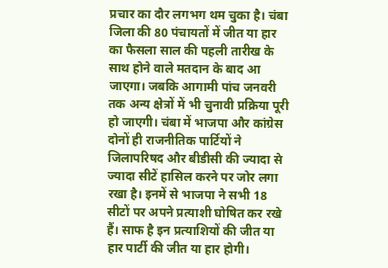प्रचार का दौर लगभग थम चुका है। चंबा जिला की 80 पंचायतों में जीत या हार का फैसला साल की पहली तारीख के साथ होने वाले मतदान के बाद आ जाएगा। जबकि आगामी पांच जनवरी तक अन्य क्षेत्रों में भी चुनावी प्रक्रिया पूरी हो जाएगी। चंबा में भाजपा और कांग्रेस दोनों ही राजनीतिक पार्टियों ने जिलापरिषद और बीडीसी की ज्यादा से ज्यादा सीटें हासिल करने पर जोर लगा रखा है। इनमें से भाजपा ने सभी 18 सीटों पर अपने प्रत्याशी घोषित कर रखे हैं। साफ है इन प्रत्याशियों की जीत या हार पार्टी की जीत या हार होगी।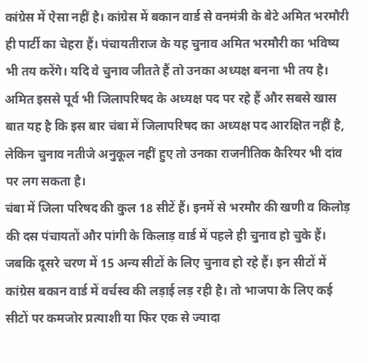कांग्रेस में ऐसा नहीं है। कांग्रेस में बकान वार्ड से वनमंत्री के बेटे अमित भरमौरी ही पार्टी का चेहरा हैं। पंचायतीराज के यह चुनाव अमित भरमौरी का भविष्य भी तय करेंगे। यदि वे चुनाव जीतते हैं तो उनका अध्यक्ष बनना भी तय है। अमित इससे पूर्व भी जिलापरिषद के अध्यक्ष पद पर रहे हैं और सबसे खास बात यह है कि इस बार चंबा में जिलापरिषद का अध्यक्ष पद आरक्षित नहीं है, लेकिन चुनाव नतीजे अनुकूल नहीं हुए तो उनका राजनीतिक कैरियर भी दांव पर लग सकता है।
चंबा में जिला परिषद की कुल 18 सीटें हैं। इनमें से भरमौर की खणी व किलोड़ की दस पंचायतों और पांगी के किलाड़ वार्ड में पहले ही चुनाव हो चुके हैं। जबकि दूसरे चरण में 15 अन्य सीटों के लिए चुनाव हो रहे हैं। इन सीटों में कांग्रेस बकान वार्ड में वर्चस्व की लड़ाई लड़ रही है। तो भाजपा के लिए कई सीटों पर कमजोर प्रत्याशी या फिर एक से ज्यादा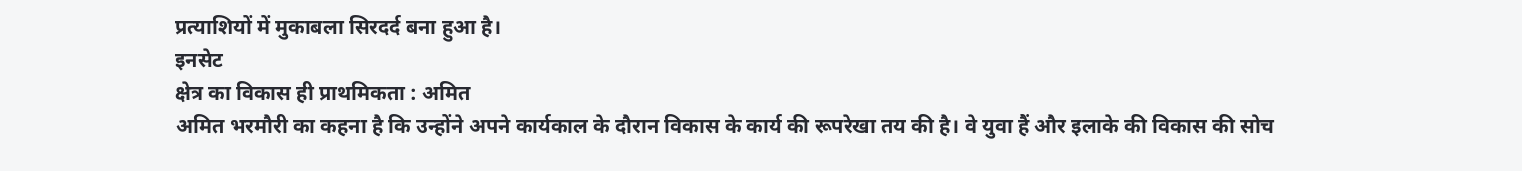प्रत्याशियों में मुकाबला सिरदर्द बना हुआ है।
इनसेट
क्षेत्र का विकास ही प्राथमिकता : अमित
अमित भरमौरी का कहना है कि उन्होंने अपने कार्यकाल के दौरान विकास के कार्य की रूपरेखा तय की है। वे युवा हैं और इलाके की विकास की सोच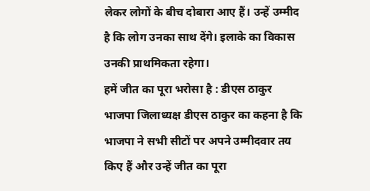लेकर लोगों के बीच दोबारा आए हैं। उन्हें उम्मीद है कि लोग उनका साथ देंगे। इलाके का विकास उनकी प्राथमिकता रहेगा।
हमें जीत का पूरा भरोसा है : डीएस ठाकुर
भाजपा जिलाध्यक्ष डीएस ठाकुर का कहना है कि भाजपा ने सभी सीटों पर अपने उम्मीदवार तय किए हैं और उन्हें जीत का पूरा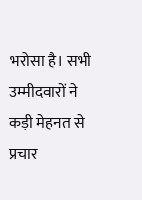भरोसा है। सभी उम्मीदवारों ने कड़ी मेहनत से प्रचार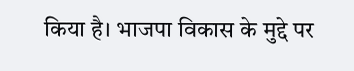किया है। भाजपा विकास के मुद्दे पर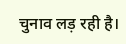चुनाव लड़ रही है।